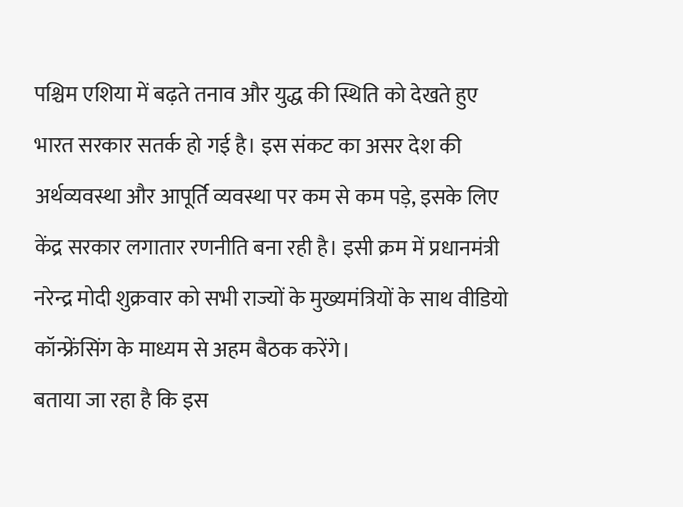पश्चिम एशिया में बढ़ते तनाव और युद्ध की स्थिति को देखते हुए भारत सरकार सतर्क हो गई है। इस संकट का असर देश की अर्थव्यवस्था और आपूर्ति व्यवस्था पर कम से कम पड़े, इसके लिए केंद्र सरकार लगातार रणनीति बना रही है। इसी क्रम में प्रधानमंत्री नरेन्द्र मोदी शुक्रवार को सभी राज्यों के मुख्यमंत्रियों के साथ वीडियो कॉन्फ्रेंसिंग के माध्यम से अहम बैठक करेंगे।
बताया जा रहा है कि इस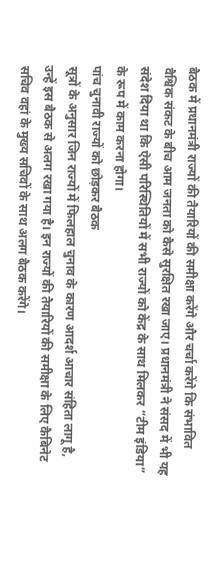बैठक में प्रधानमंत्री राज्यों की तैयारियों की समीक्षा करेंगे और चर्चा करेंगे कि संभावित वैश्विक संकट के बीच आम जनता को कैसे सुरक्षित रखा जाए। प्रधानमंत्री ने संसद में भी यह संदेश दिया था कि ऐसी परिस्थितियों में सभी राज्यों को केंद्र के साथ मिलकर “टीम इंडिया” के रूप में काम करना होगा।
पांच चुनावी राज्यों को छोड़कर बैठक
सूत्रों के अनुसार जिन राज्यों में फिलहाल चुनाव के कारण आदर्श आचार संहिता लागू है, उन्हें इस बैठक से अलग रखा गया है। इन राज्यों की तैयारियों की समीक्षा के लिए कैबिनेट सचिव वहां के मुख्य सचिवों के साथ अलग बैठक करेंगे।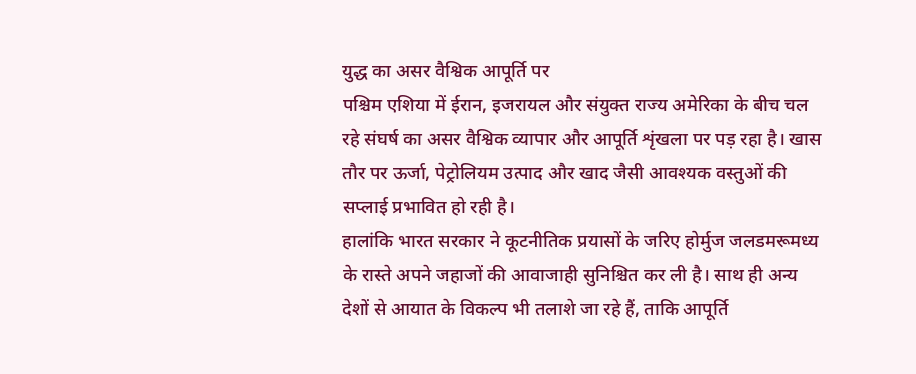युद्ध का असर वैश्विक आपूर्ति पर
पश्चिम एशिया में ईरान, इजरायल और संयुक्त राज्य अमेरिका के बीच चल रहे संघर्ष का असर वैश्विक व्यापार और आपूर्ति शृंखला पर पड़ रहा है। खास तौर पर ऊर्जा, पेट्रोलियम उत्पाद और खाद जैसी आवश्यक वस्तुओं की सप्लाई प्रभावित हो रही है।
हालांकि भारत सरकार ने कूटनीतिक प्रयासों के जरिए होर्मुज जलडमरूमध्य के रास्ते अपने जहाजों की आवाजाही सुनिश्चित कर ली है। साथ ही अन्य देशों से आयात के विकल्प भी तलाशे जा रहे हैं, ताकि आपूर्ति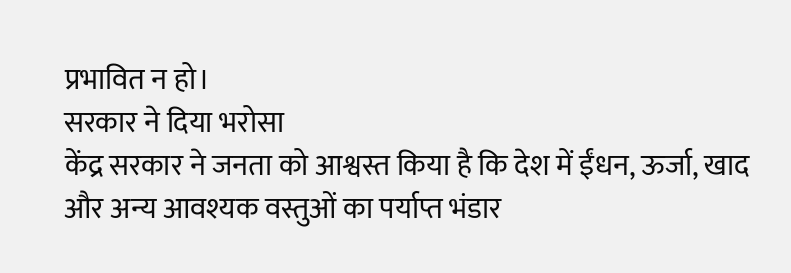प्रभावित न हो।
सरकार ने दिया भरोसा
केंद्र सरकार ने जनता को आश्वस्त किया है कि देश में ईंधन, ऊर्जा, खाद और अन्य आवश्यक वस्तुओं का पर्याप्त भंडार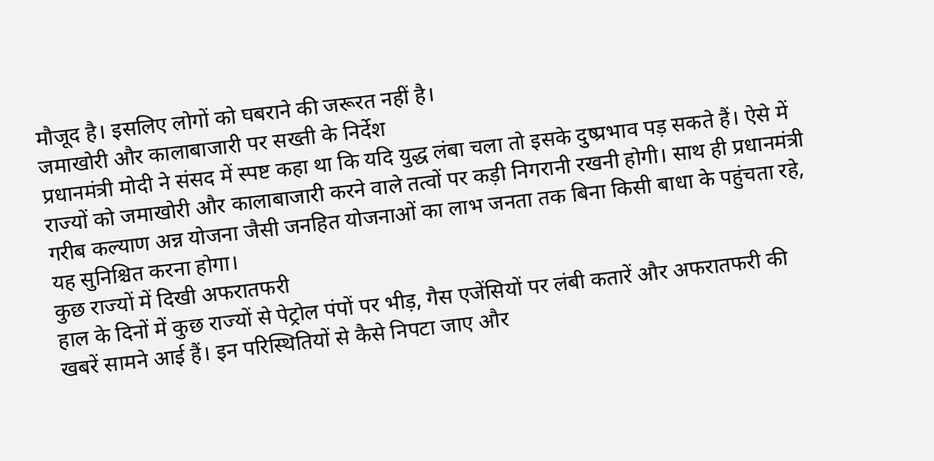मौजूद है। इसलिए लोगों को घबराने की जरूरत नहीं है।
जमाखोरी और कालाबाजारी पर सख्ती के निर्देश
प्रधानमंत्री मोदी ने संसद में स्पष्ट कहा था कि यदि युद्ध लंबा चला तो इसके दुष्प्रभाव पड़ सकते हैं। ऐसे में राज्यों को जमाखोरी और कालाबाजारी करने वाले तत्वों पर कड़ी निगरानी रखनी होगी। साथ ही प्रधानमंत्री गरीब कल्याण अन्न योजना जैसी जनहित योजनाओं का लाभ जनता तक बिना किसी बाधा के पहुंचता रहे, यह सुनिश्चित करना होगा।
कुछ राज्यों में दिखी अफरातफरी
हाल के दिनों में कुछ राज्यों से पेट्रोल पंपों पर भीड़, गैस एजेंसियों पर लंबी कतारें और अफरातफरी की खबरें सामने आई हैं। इन परिस्थितियों से कैसे निपटा जाए और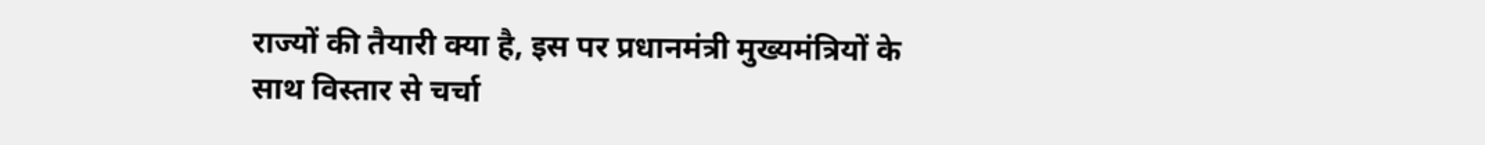राज्यों की तैयारी क्या है, इस पर प्रधानमंत्री मुख्यमंत्रियों के साथ विस्तार से चर्चा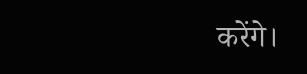करेंगे।